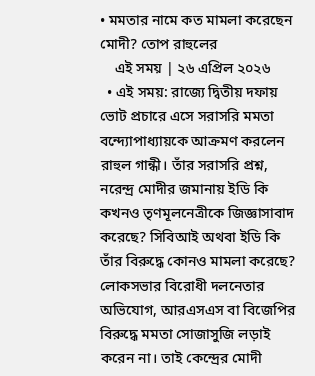• মমতার নামে কত মামলা করেছেন মোদী? তোপ রাহুলের
    এই সময় | ২৬ এপ্রিল ২০২৬
  • এই সময়: রাজ্যে দ্বিতীয় দফায় ভোট প্রচারে এসে সরাসরি মমতা বন্দ্যোপাধ্যায়কে আক্রমণ করলেন রাহুল গান্ধী। তাঁর সরাসরি প্রশ্ন, নরেন্দ্র মোদীর জমানায় ইডি কি কখনও তৃণমূলন‍েত্রীকে জিজ্ঞাসাবাদ করেছে? সিবিআই অথবা ইডি কি তাঁর বিরুদ্ধে কোনও মামলা করেছে? লোকসভার বিরোধী দলনেতার অভিযোগ, আরএসএস বা বিজেপির বিরুদ্ধে মমতা সোজাসুজি লড়াই করেন না। তাই কেন্দ্রের মোদী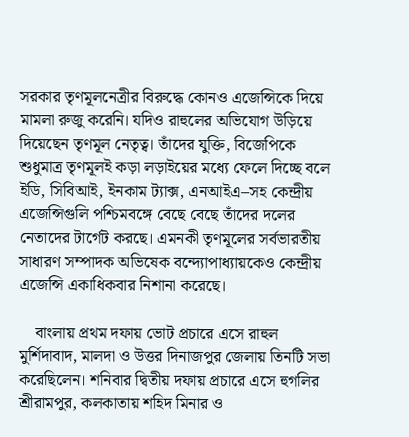সরকার তৃণমূলনেত্রীর বিরুদ্ধে কোনও এজেন্সিকে দিয়ে মামলা রুজু করেনি। যদিও রাহুলের অভিযোগ উড়িয়ে দিয়েছেন তৃণমূল নেতৃত্ব। তাঁদের যুক্তি, বিজেপিকে শুধুমাত্র তৃণমূলই কড়া লড়াইয়ের মধ্যে ফেলে দিচ্ছে বলে ইডি, সিবিআই, ইনকাম ট্যাক্স, এনআইএ–সহ কেন্দ্রীয় এজেন্সিগুলি পশ্চিমবঙ্গে বেছে বেছে তাঁদের দলের নেতাদের টার্গেট করছে। এমনকী তৃণমূলের সর্বভারতীয় সাধারণ সম্পাদক অভিষেক বন্দ্যোপাধ্যায়কেও কেন্দ্রীয় এজেন্সি একাধিকবার নিশানা করেছে।

    বাংলায় প্রথম দফায় ভোট প্রচারে এসে রাহুল মুর্শিদাবাদ, মালদা ও উত্তর দিনাজপুর জেলায় তিনটি সভা করেছিলেন। শনিবার দ্বিতীয় দফায় প্রচারে এসে হুগলির শ্রীরামপুর, কলকাতায় শহিদ মিনার ও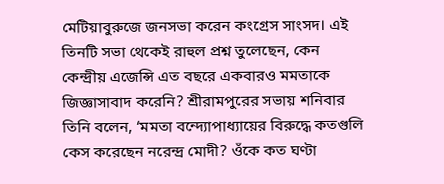মেটিয়াবুরুজে জনসভা করেন কংগ্রেস সাংসদ। এই তিনটি সভা থেকেই রাহুল প্রশ্ন তুলেছেন, কেন কেন্দ্রীয় এজেন্সি এত বছরে একবারও মমতাকে জিজ্ঞাসাবাদ করেনি? শ্রীরামপুরের সভায় শনিবার তিনি বলেন, ‘মমতা বন্দ্যোপাধ্যায়ের বিরুদ্ধে কতগুলি কেস করেছেন নরেন্দ্র মোদী? ওঁকে কত ঘণ্টা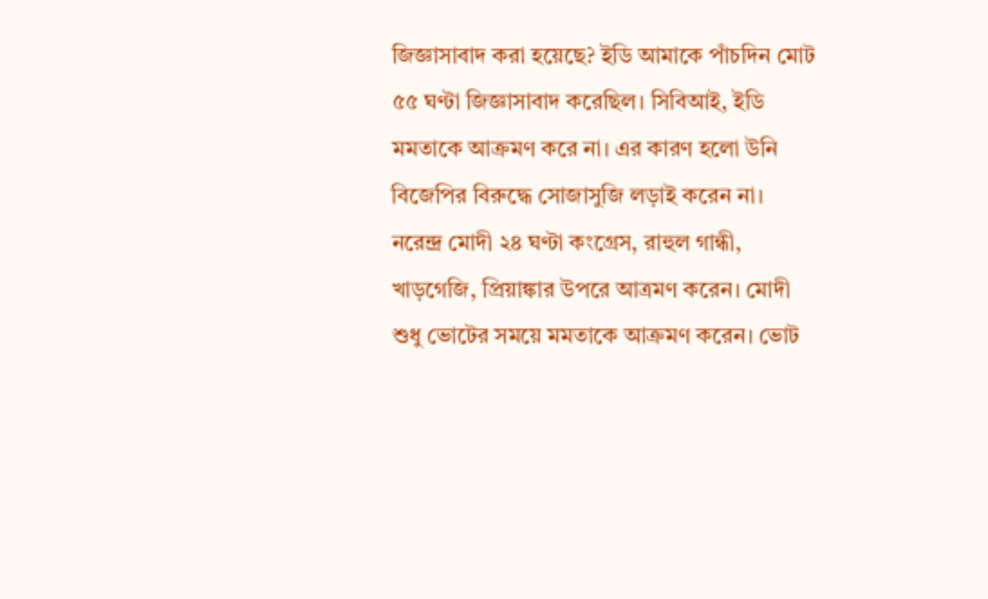জিজ্ঞাসাবাদ করা হয়েছে? ইডি আমাকে পাঁচদিন মোট ৫৫ ঘণ্টা জিজ্ঞাসাবাদ করেছিল। সিবিআই, ইডি মমতাকে আক্রমণ করে না। এর কারণ হলো উনি বিজেপির বিরুদ্ধে সোজাসুজি লড়াই করেন না। নরেন্দ্র মোদী ২৪ ঘণ্টা কংগ্রেস, রাহুল গান্ধী, খাড়গেজি, প্রিয়াঙ্কার উপরে আত্রমণ করেন। মোদী শুধু ভোটের সময়ে মমতাকে আক্রমণ করেন। ভোট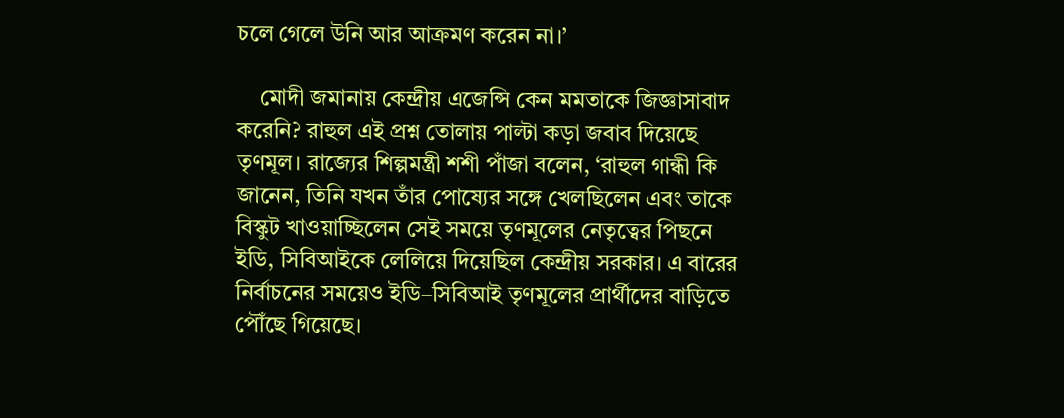চলে গেলে উনি আর আক্রমণ করেন না।’

    মোদী জমানায় কেন্দ্রীয় এজেন্সি কেন মমতাকে জিজ্ঞাসাবাদ করেনি? রাহুল এই প্রশ্ন তোলায় পাল্টা কড়া জবাব দিয়েছে তৃণমূল। রাজ্যের শিল্পমন্ত্রী শশী পাঁজা বলেন, ‘রাহুল গান্ধী কি জানেন, তিনি যখন তাঁর পোষ্যের সঙ্গে খেলছিলেন এবং তাকে বিস্কুট খাওয়াচ্ছিলেন সেই সময়ে তৃণমূলের নেতৃত্বের পিছনে ইডি, সিবিআইকে লেলিয়ে দিয়েছিল কেন্দ্রীয় সরকার। এ বারের নির্বাচনের সময়েও ইডি–সিবিআই তৃণমূলের প্রার্থীদের বাড়িতে পৌঁছে গিয়েছে।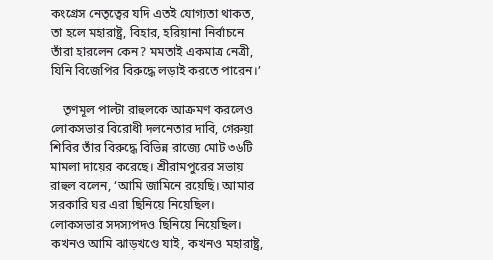কংগ্রেস নেতৃত্বের যদি এতই যোগ্যতা থাকত, তা হলে মহারাষ্ট্র, বিহার, হরিয়ানা নির্বাচনে তাঁরা হারলেন কেন? মমতাই একমাত্র নেত্রী, যিনি বিজেপির বিরুদ্ধে লড়াই করতে পারেন।’

    তৃণমূল পাল্টা রাহুলকে আক্রমণ করলেও লোকসভার বিরোধী দলনেতার দাবি, গেরুয়া শিবির তাঁর বিরুদ্ধে বিভিন্ন রাজ্যে মোট ৩৬টি মামলা দায়ের করেছে। শ্রীরামপুরের সভায় রাহুল বলেন, ‘আমি জামিনে রয়েছি। আমার সরকারি ঘর এরা ছিনিয়ে নিয়েছিল। লোকসভার সদস্যপদও ছিনিয়ে নিয়েছিল। কখনও আমি ঝাড়খণ্ডে যাই, কখনও মহারাষ্ট্র,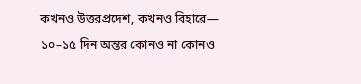কখনও উত্তরপ্রদেশ, কখনও বিহারে— ১০–১৫ দিন অন্তর কোনও না কোনও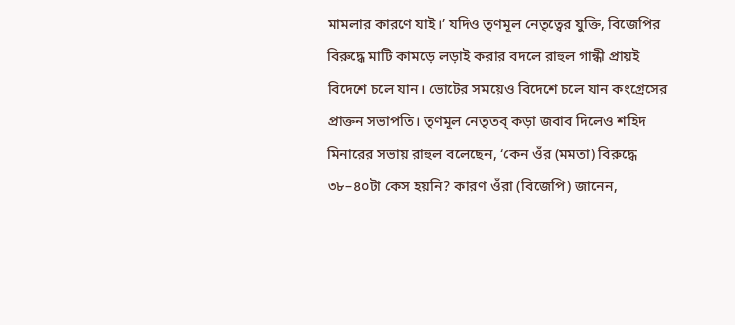মামলার কারণে যাই।’ যদিও তৃণমূল নেতৃত্বের যুক্তি, বিজেপির বিরুদ্ধে মাটি কামড়ে লড়াই করার বদলে রাহুল গান্ধী প্রায়ই বিদেশে চলে যান। ভোটের সময়েও বিদেশে চলে যান কংগ্রেসের প্রাক্তন সভাপতি। তৃণমূল নেতৃতব্ কড়া জবাব দিলেও শহিদ মিনারের সভায় রাহুল বলেছেন, ‘কেন ওঁর (মমতা) বিরুদ্ধে ৩৮–৪০টা কেস হয়নি? কারণ ওঁরা (বিজেপি) জানেন,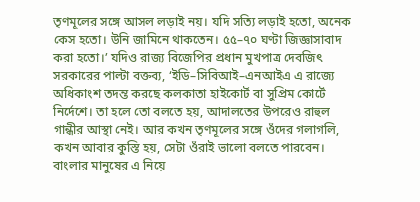তৃণমূলের সঙ্গে আসল লড়াই নয়। যদি সত্যি লড়াই হতো, অনেক কেস হতো। উনি জামি‍নে থাকতেন। ৫৫–৭০ ঘণ্টা জিজ্ঞাসাবাদ করা হতো।’ যদিও রাজ্য বিজেপির প্রধান মুখপাত্র দেবজিৎ সরকারের পাল্টা বক্তব্য, ‘ইডি–সিবিআই–এনআইএ এ রাজ্যে অধিকাংশ তদন্ত করছে কলকাতা হাইকোর্ট বা সুপ্রিম কোর্টে নির্দেশে। তা হলে তো বলতে হয়, আদালতের উপরেও রাহুল গান্ধীর আস্থা নেই। আর কখন তৃণমূলের সঙ্গে ওঁদের গলাগলি, কখন আবার কুস্তি হয়, সেটা ওঁরাই ভালো বলতে পারবেন। বাংলার মানুষের এ নিয়ে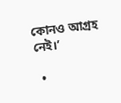কোনও আগ্রহ নেই।’

  •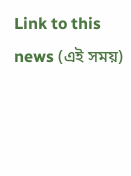Link to this news (এই সময়)